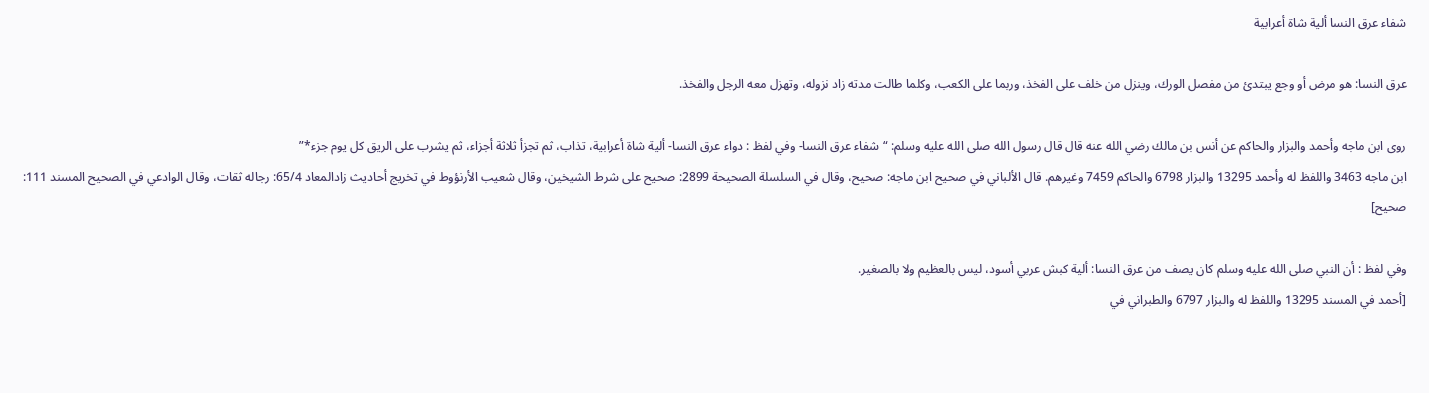شفاء عرق النسا ألية شاة أعرابية

عرق النسا: هو مرض أو وجع يبتدئ من مفصل الورك، وينزل من خلف على الفخذ، وربما على الكعب، وكلما طالت مدته زاد نزوله، وتهزل معه الرجل والفخذ.

روى ابن ماجه وأحمد والبزار والحاكم عن أنس بن مالك رضي الله عنه قال قال رسول الله صلى الله عليه وسلم: “شفاء عرق النسا- وفي لفظ : دواء عرق النسا- ألية شاة أعرابية، تذاب، ثم تجزأ ثلاثة أجزاء، ثم يشرب على الريق كل يوم جزء*”
ابن ماجه 3463 واللفظ له وأحمد 13295 والبزار 6798 والحاكم 7459 وغيرهم. قال الألباني في صحيح ابن ماجه: صحيح، وقال في السلسلة الصحيحة 2899: صحيح على شرط الشيخين، وقال شعيب الأرنؤوط في تخريج أحاديث زادالمعاد 65/4: رجاله ثقات، وقال الوادعي في الصحيح المسند 111: صحيح]

وفي لفظ : أن النبي صلى الله عليه وسلم كان يصف من عرق النسا: ألية كبش عربي أسود، ليس بالعظيم ولا بالصغير.
[أحمد في المسند 13295 واللفظ له والبزار 6797 والطبراني في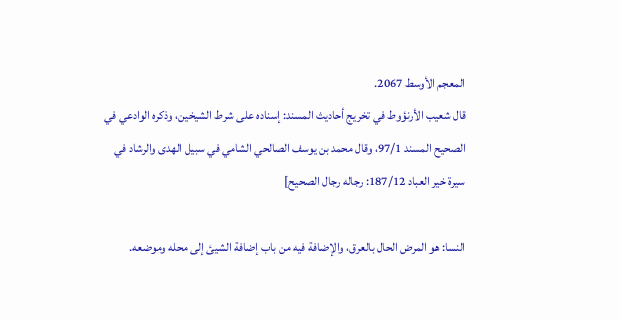المعجم الأوسط 2067.
قال شعيب الأرنؤوط في تخريج أحاديث المسند: إسناده على شرط الشيخين، وذكره الوادعي في الصحيح المسند 97/1، وقال محمد بن يوسف الصالحي الشامي في سبيل الهدى والرشاد في سيرة خير العباد 187/12: رجاله رجال الصحيح]

النسا: هو المرض الحال بالعرق، والإضافة فيه من باب إضافة الشيئ إلى محله وموضعه.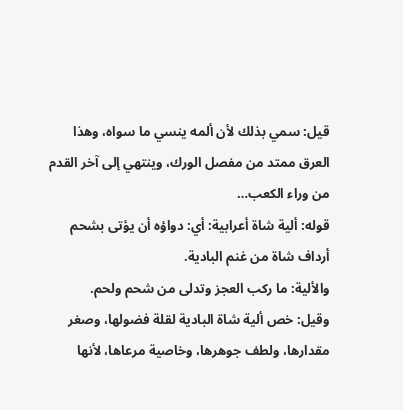قيل: سمي بذلك لأن ألمه ينسي ما سواه، وهذا العرق ممتد من مفصل الورك، وينتهي إلى آخر القدم من وراء الكعب…
قوله: ألية شاة أعرابية: أي: دواؤه أن يؤتى بشحم أرداف شاة من غنم البادية.
والألية: ما ركب العجز وتدلى من شحم ولحم.
وقيل: خص ألية شاة البادية لقلة فضولها، وصغر مقدارها، ولطف جوهرها، وخاصية مرعاها، لأنها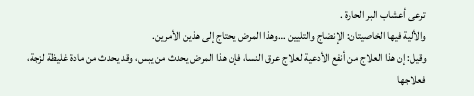ترعى أعشاب البر الحارة .
والألية فيها الخاصيتان: الإنضاج والتليين …وهذا المرض يحتاج إلى هذين الأمرين.
وقيل: إن هذا العلاج من أنفع الأدعية لعلاج عرق النسا، فإن هذا المرض يحدث من يبس، وقد يحدث من مادة غليظة لزجة، فعلاجها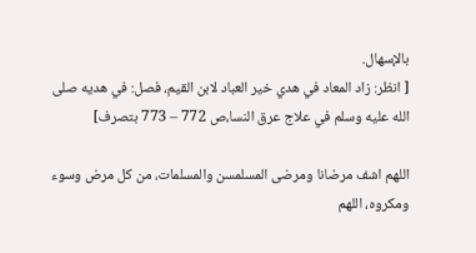بالإسهال.
[ انظر: زاد المعاد في هدي خير العباد لابن القيم، فصل: في هديه صلى الله عليه وسلم في علاج عرق النسا،ص 772 – 773 بتصرف]

اللهم اشف مرضانا ومرضى المسلمسن والمسلمات، من كل مرض وسوء ومكروه، اللهم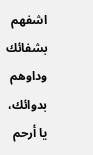اشفهم بشفائك وداوهم بدوائك، يا أرحم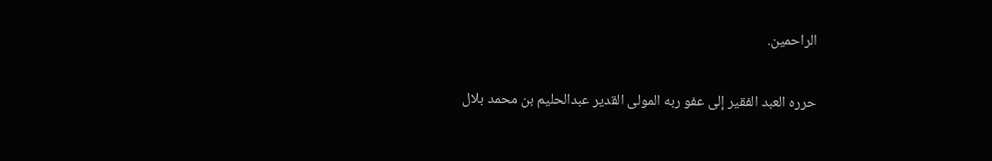الراحمين.

حرره العبد الفقير إلى عفو ربه المولى القدير عبدالحليم بن محمد بلال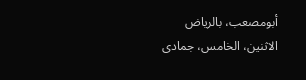أبومصعب، بالرياض
الاثنين، الخامس، جمادى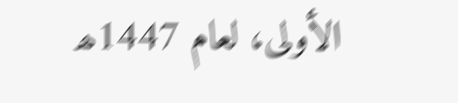الأولى، لعام 1447ھ